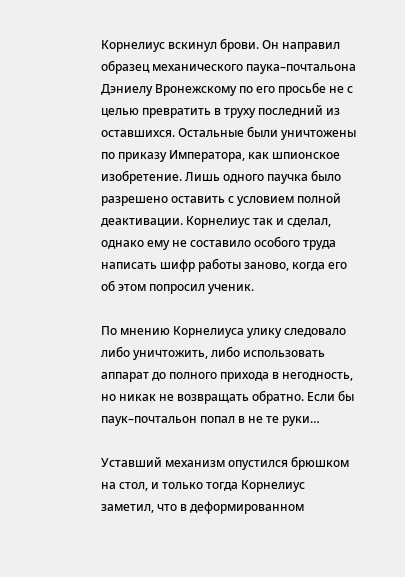Корнелиус вскинул брови. Он направил образец механического паука–почтальона Дэниелу Вронежскому по его просьбе не с целью превратить в труху последний из оставшихся. Остальные были уничтожены по приказу Императора, как шпионское изобретение. Лишь одного паучка было разрешено оставить с условием полной деактивации. Корнелиус так и сделал, однако ему не составило особого труда написать шифр работы заново, когда его об этом попросил ученик.

По мнению Корнелиуса улику следовало либо уничтожить, либо использовать аппарат до полного прихода в негодность, но никак не возвращать обратно. Если бы паук–почтальон попал в не те руки…

Уставший механизм опустился брюшком на стол, и только тогда Корнелиус заметил, что в деформированном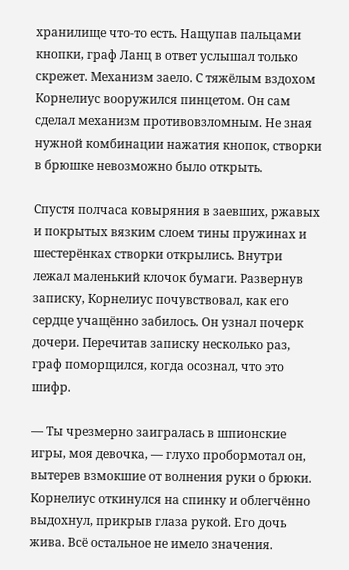хранилище что-то есть. Нащупав пальцами кнопки, граф Ланц в ответ услышал только скрежет. Механизм заело. С тяжёлым вздохом Корнелиус вооружился пинцетом. Он сам сделал механизм противовзломным. Не зная нужной комбинации нажатия кнопок, створки в брюшке невозможно было открыть.

Спустя полчаса ковыряния в заевших, ржавых и покрытых вязким слоем тины пружинах и шестерёнках створки открылись. Внутри лежал маленький клочок бумаги. Развернув записку, Корнелиус почувствовал, как его сердце учащённо забилось. Он узнал почерк дочери. Перечитав записку несколько раз, граф поморщился, когда осознал, что это шифр.

— Ты чрезмерно заигралась в шпионские игры, моя девочка, — глухо пробормотал он, вытерев взмокшие от волнения руки о брюки. Корнелиус откинулся на спинку и облегчённо выдохнул, прикрыв глаза рукой. Его дочь жива. Всё остальное не имело значения.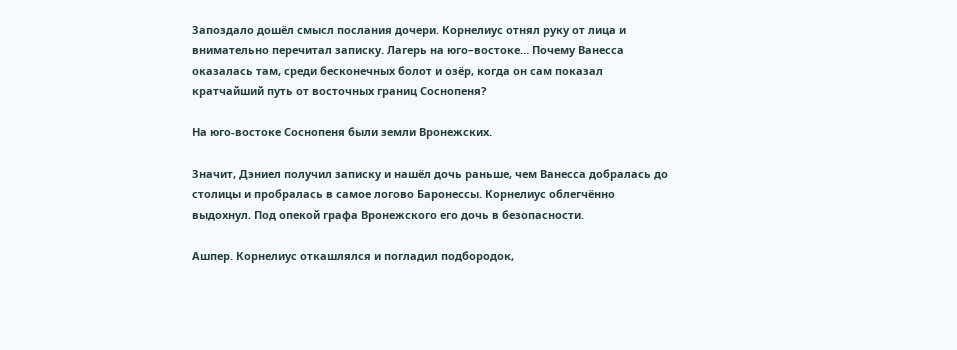Запоздало дошёл смысл послания дочери. Корнелиус отнял руку от лица и внимательно перечитал записку. Лагерь на юго–востоке… Почему Ванесса оказалась там, среди бесконечных болот и озёр, когда он сам показал кратчайший путь от восточных границ Соснопеня?

На юго-востоке Соснопеня были земли Вронежских.

Значит, Дэниел получил записку и нашёл дочь раньше, чем Ванесса добралась до столицы и пробралась в самое логово Баронессы. Корнелиус облегчённо выдохнул. Под опекой графа Вронежского его дочь в безопасности.

Ашпер. Корнелиус откашлялся и погладил подбородок,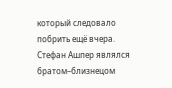который следовало побрить ещё вчера. Стефан Ашпер являлся братом–близнецом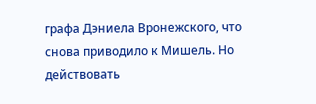графа Дэниела Вронежского, что снова приводило к Мишель. Но действовать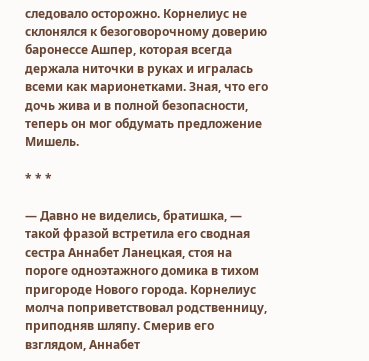следовало осторожно. Корнелиус не склонялся к безоговорочному доверию баронессе Ашпер, которая всегда держала ниточки в руках и игралась всеми как марионетками. Зная, что его дочь жива и в полной безопасности, теперь он мог обдумать предложение Мишель.

* * *

— Давно не виделись, братишка, — такой фразой встретила его сводная сестра Аннабет Ланецкая, стоя на пороге одноэтажного домика в тихом пригороде Нового города. Корнелиус молча поприветствовал родственницу, приподняв шляпу. Смерив его взглядом, Аннабет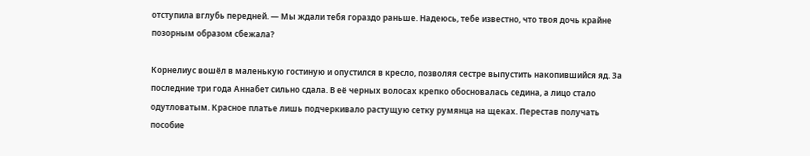отступила вглубь передней. — Мы ждали тебя гораздо раньше. Надеюсь, тебе известно, что твоя дочь крайне позорным образом сбежала?

Корнелиус вошёл в маленькую гостиную и опустился в кресло, позволяя сестре выпустить накопившийся яд. За последние три года Аннабет сильно сдала. В её черных волосах крепко обосновалась седина, а лицо стало одутловатым. Красное платье лишь подчеркивало растущую сетку румянца на щеках. Перестав получать пособие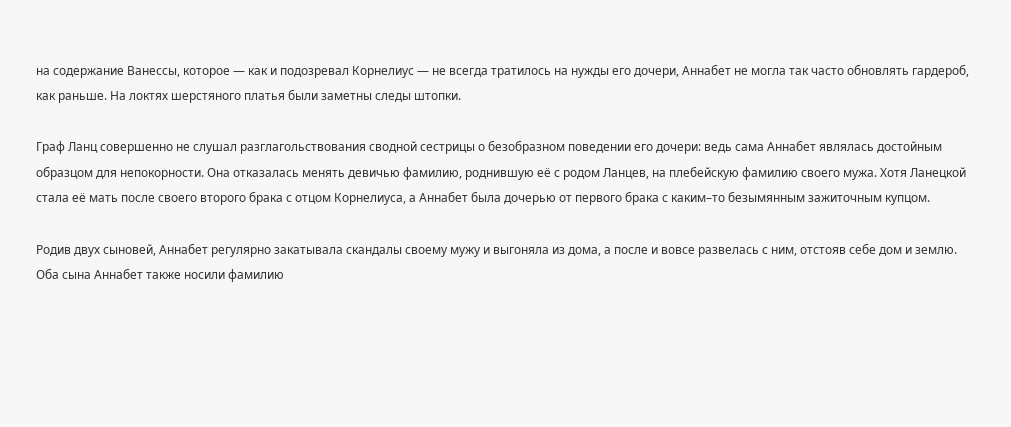на содержание Ванессы, которое — как и подозревал Корнелиус — не всегда тратилось на нужды его дочери, Аннабет не могла так часто обновлять гардероб, как раньше. На локтях шерстяного платья были заметны следы штопки.

Граф Ланц совершенно не слушал разглагольствования сводной сестрицы о безобразном поведении его дочери: ведь сама Аннабет являлась достойным образцом для непокорности. Она отказалась менять девичью фамилию, роднившую её с родом Ланцев, на плебейскую фамилию своего мужа. Хотя Ланецкой стала её мать после своего второго брака с отцом Корнелиуса, а Аннабет была дочерью от первого брака с каким–то безымянным зажиточным купцом.

Родив двух сыновей, Аннабет регулярно закатывала скандалы своему мужу и выгоняла из дома, а после и вовсе развелась с ним, отстояв себе дом и землю. Оба сына Аннабет также носили фамилию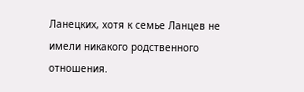Ланецких, хотя к семье Ланцев не имели никакого родственного отношения.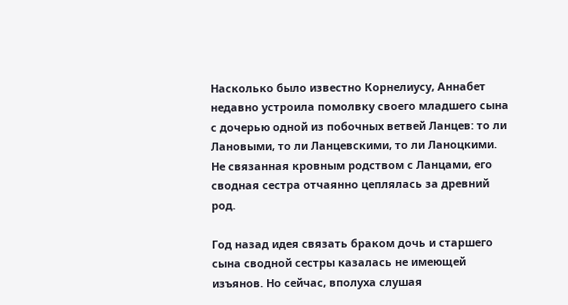Насколько было известно Корнелиусу, Аннабет недавно устроила помолвку своего младшего сына с дочерью одной из побочных ветвей Ланцев: то ли Лановыми, то ли Ланцевскими, то ли Ланоцкими. Не связанная кровным родством с Ланцами, его сводная сестра отчаянно цеплялась за древний род.

Год назад идея связать браком дочь и старшего сына сводной сестры казалась не имеющей изъянов. Но сейчас, вполуха слушая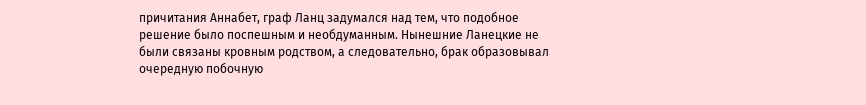причитания Аннабет, граф Ланц задумался над тем, что подобное решение было поспешным и необдуманным. Нынешние Ланецкие не были связаны кровным родством, а следовательно, брак образовывал очередную побочную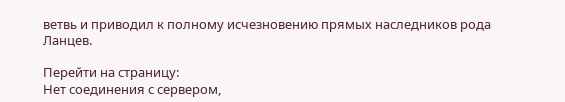ветвь и приводил к полному исчезновению прямых наследников рода Ланцев.

Перейти на страницу:
Нет соединения с сервером,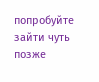попробуйте зайти чуть позже